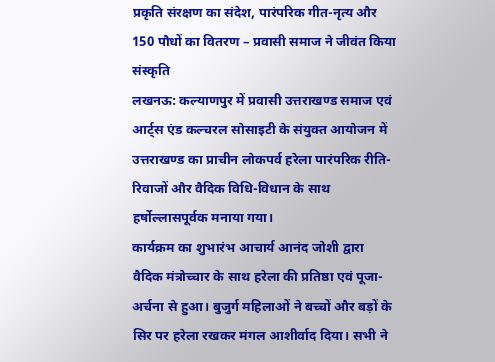प्रकृति संरक्षण का संदेश, पारंपरिक गीत-नृत्य और 150 पौधों का वितरण – प्रवासी समाज ने जीवंत किया संस्कृति
लखनऊ: कल्याणपुर में प्रवासी उत्तराखण्ड समाज एवं आर्ट्स एंड कल्चरल सोसाइटी के संयुक्त आयोजन में उत्तराखण्ड का प्राचीन लोकपर्व हरेला पारंपरिक रीति-रिवाजों और वैदिक विधि-विधान के साथ हर्षोल्लासपूर्वक मनाया गया।
कार्यक्रम का शुभारंभ आचार्य आनंद जोशी द्वारा वैदिक मंत्रोच्चार के साथ हरेला की प्रतिष्ठा एवं पूजा-अर्चना से हुआ। बुजुर्ग महिलाओं ने बच्चों और बड़ों के सिर पर हरेला रखकर मंगल आशीर्वाद दिया। सभी ने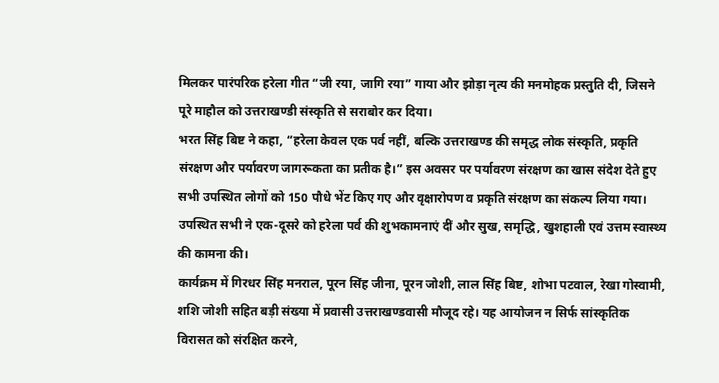मिलकर पारंपरिक हरेला गीत “जी रया, जागि रया” गाया और झोड़ा नृत्य की मनमोहक प्रस्तुति दी, जिसने पूरे माहौल को उत्तराखण्डी संस्कृति से सराबोर कर दिया।
भरत सिंह बिष्ट ने कहा, “हरेला केवल एक पर्व नहीं, बल्कि उत्तराखण्ड की समृद्ध लोक संस्कृति, प्रकृति संरक्षण और पर्यावरण जागरूकता का प्रतीक है।” इस अवसर पर पर्यावरण संरक्षण का खास संदेश देते हुए सभी उपस्थित लोगों को 150 पौधे भेंट किए गए और वृक्षारोपण व प्रकृति संरक्षण का संकल्प लिया गया। उपस्थित सभी ने एक-दूसरे को हरेला पर्व की शुभकामनाएं दीं और सुख, समृद्धि, खुशहाली एवं उत्तम स्वास्थ्य की कामना की।
कार्यक्रम में गिरधर सिंह मनराल, पूरन सिंह जीना, पूरन जोशी, लाल सिंह बिष्ट, शोभा पटवाल, रेखा गोस्वामी, शशि जोशी सहित बड़ी संख्या में प्रवासी उत्तराखण्डवासी मौजूद रहे। यह आयोजन न सिर्फ सांस्कृतिक विरासत को संरक्षित करने,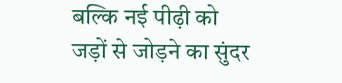बल्कि नई पीढ़ी को जड़ों से जोड़ने का सुंदर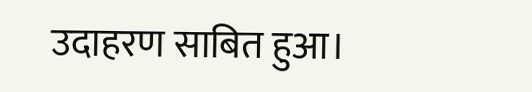उदाहरण साबित हुआ।